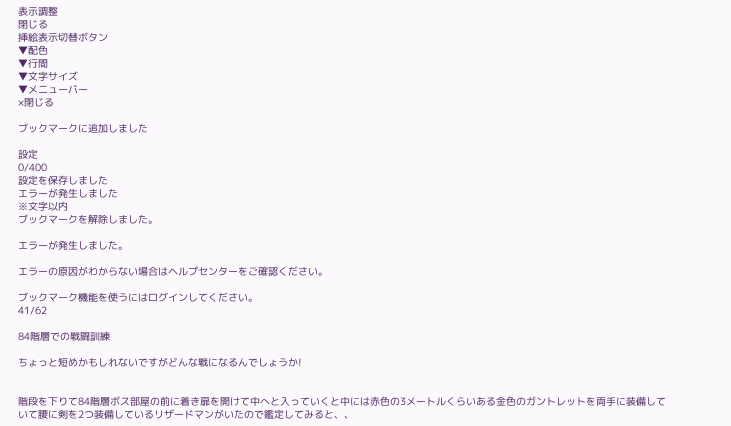表示調整
閉じる
挿絵表示切替ボタン
▼配色
▼行間
▼文字サイズ
▼メニューバー
×閉じる

ブックマークに追加しました

設定
0/400
設定を保存しました
エラーが発生しました
※文字以内
ブックマークを解除しました。

エラーが発生しました。

エラーの原因がわからない場合はヘルプセンターをご確認ください。

ブックマーク機能を使うにはログインしてください。
41/62

84階層での戦闘訓練

ちょっと短めかもしれないですがどんな戦になるんでしょうか!


階段を下りて84階層ボス部屋の前に着き扉を開けて中へと入っていくと中には赤色の3メートルくらいある金色のガントレットを両手に装備していて腰に剣を2つ装備しているリザードマンがいたので鑑定してみると、、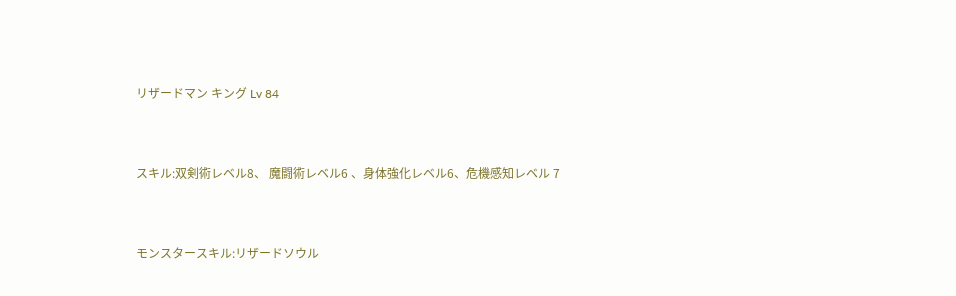リザードマン キング Lv 84


スキル:双剣術レベル8、 魔闘術レベル6 、身体強化レベル6、危機感知レベル 7


モンスタースキル:リザードソウル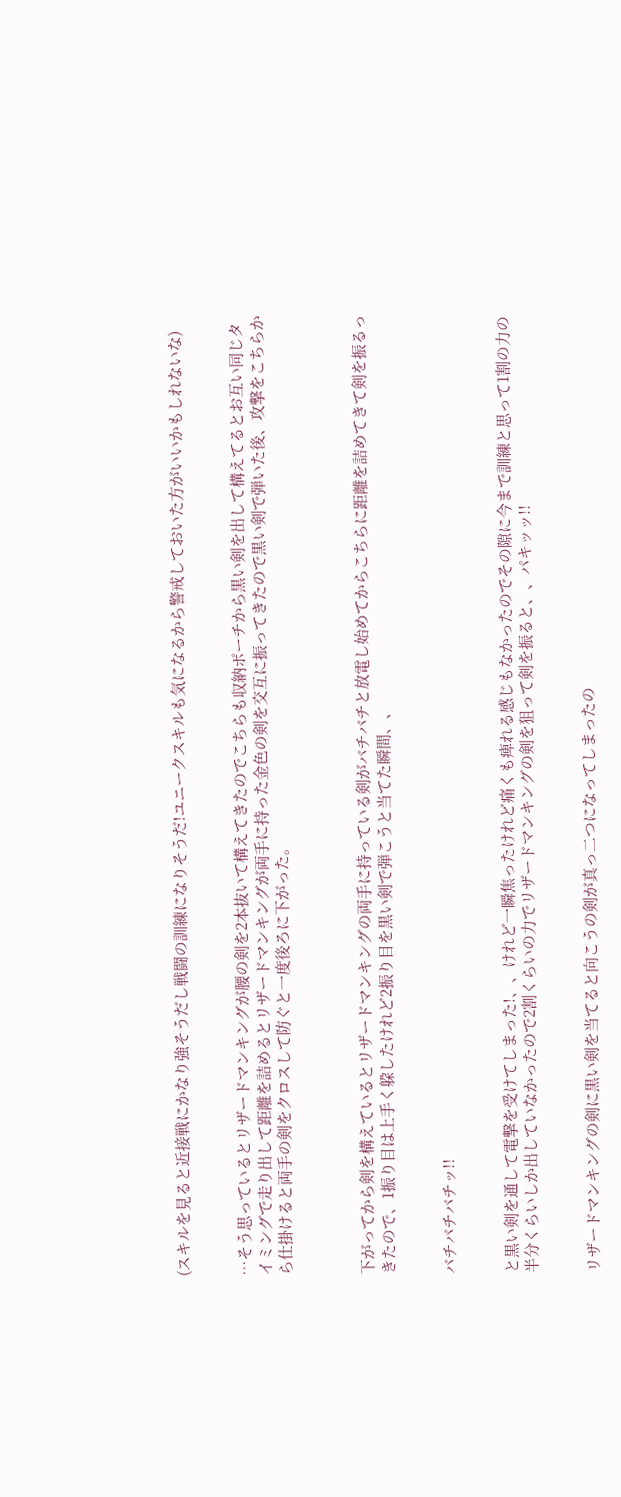(スキルを見ると近接戦にかなり強そうだし戦闘の訓練になりそうだ!ユニークスキルも気になるから警戒しておいた方がいいかもしれないな)


…そう思っているとリザードマンキングが腰の剣を2本抜いて構えてきたのでこちらも収納ポーチから黒い剣を出して構えてるとお互い同じタイミングで走り出して距離を詰めるとリザードマンキングが両手に持った金色の剣を交互に振ってきたので黒い剣で弾いた後、攻撃をこちらから仕掛けると両手の剣をクロスして防ぐと一度後ろに下がった。



下がってから剣を構えているとリザードマンキングの両手に持っている剣がバチバチと放電し始めてからこちらに距離を詰めてきて剣を振るっきたので、1振り目は上手く躱したけれど2振り目を黒い剣で弾こうと当てた瞬間、、


バチバチバチッ!!


と黒い剣を通して電撃を受けてしまった!、、けれど一瞬焦ったけれど痛くも痺れる感じもなかったのでその隙に今まで訓練と思って1割の力の半分くらいしか出していなかったので2割くらいの力でリザードマンキングの剣を狙って剣を振ると、、パキッッ!!


リザードマンキングの剣に黒い剣を当てると向こうの剣が真っ二つになってしまったの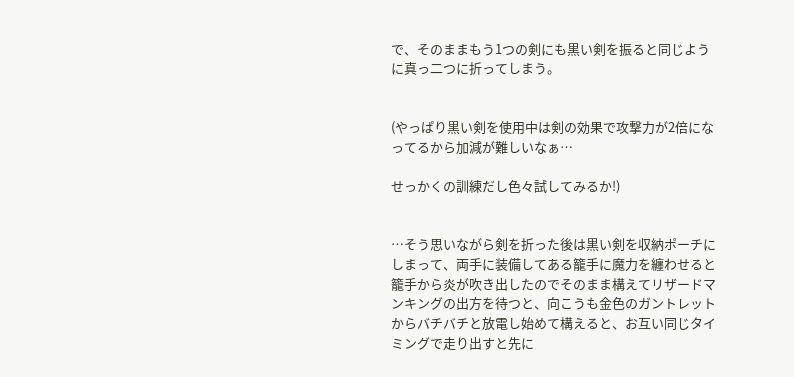で、そのままもう1つの剣にも黒い剣を振ると同じように真っ二つに折ってしまう。


(やっぱり黒い剣を使用中は剣の効果で攻撃力が2倍になってるから加減が難しいなぁ…

せっかくの訓練だし色々試してみるか!)


…そう思いながら剣を折った後は黒い剣を収納ポーチにしまって、両手に装備してある籠手に魔力を纏わせると籠手から炎が吹き出したのでそのまま構えてリザードマンキングの出方を待つと、向こうも金色のガントレットからバチバチと放電し始めて構えると、お互い同じタイミングで走り出すと先に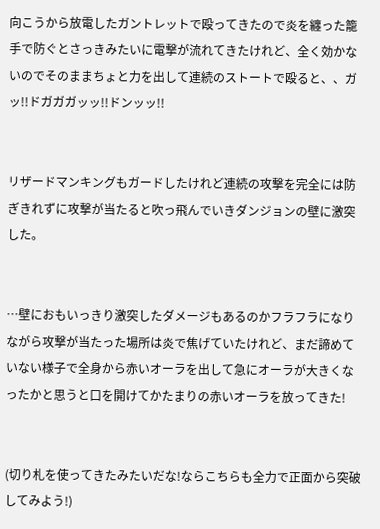向こうから放電したガントレットで殴ってきたので炎を纏った籠手で防ぐとさっきみたいに電撃が流れてきたけれど、全く効かないのでそのままちょと力を出して連続のストートで殴ると、、ガッ!!ドガガガッッ!!ドンッッ!!


リザードマンキングもガードしたけれど連続の攻撃を完全には防ぎきれずに攻撃が当たると吹っ飛んでいきダンジョンの壁に激突した。


…壁におもいっきり激突したダメージもあるのかフラフラになりながら攻撃が当たった場所は炎で焦げていたけれど、まだ諦めていない様子で全身から赤いオーラを出して急にオーラが大きくなったかと思うと口を開けてかたまりの赤いオーラを放ってきた!


(切り札を使ってきたみたいだな!ならこちらも全力で正面から突破してみよう!)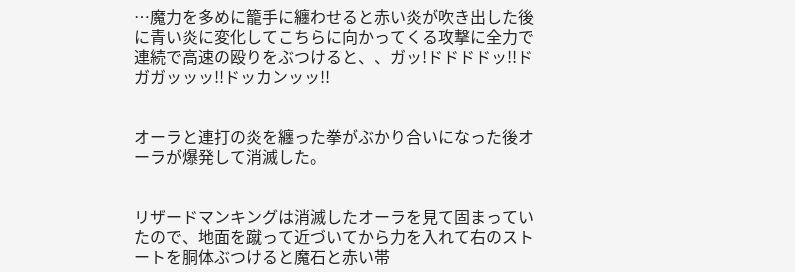…魔力を多めに籠手に纏わせると赤い炎が吹き出した後に青い炎に変化してこちらに向かってくる攻撃に全力で連続で高速の殴りをぶつけると、、ガッ!ドドドドッ!!ドガガッッッ!!ドッカンッッ!!


オーラと連打の炎を纏った拳がぶかり合いになった後オーラが爆発して消滅した。


リザードマンキングは消滅したオーラを見て固まっていたので、地面を蹴って近づいてから力を入れて右のストートを胴体ぶつけると魔石と赤い帯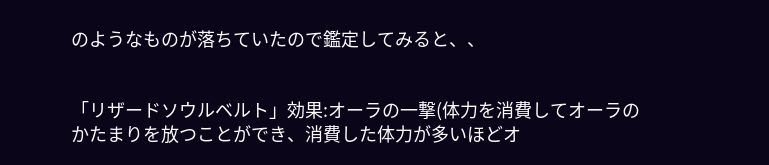のようなものが落ちていたので鑑定してみると、、


「リザードソウルベルト」効果:オーラの一撃(体力を消費してオーラのかたまりを放つことができ、消費した体力が多いほどオ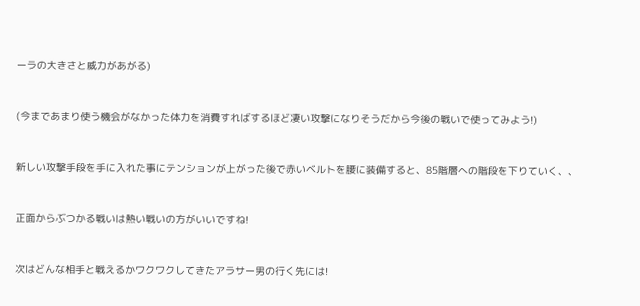ーラの大きさと威力があがる)


(今まであまり使う機会がなかった体力を消費すればするほど凄い攻撃になりそうだから今後の戦いで使ってみよう!)


新しい攻撃手段を手に入れた事にテンションが上がった後で赤いベルトを腰に装備すると、85階層への階段を下りていく、、


正面からぶつかる戦いは熱い戦いの方がいいですね!


次はどんな相手と戦えるかワクワクしてきたアラサー男の行く先には!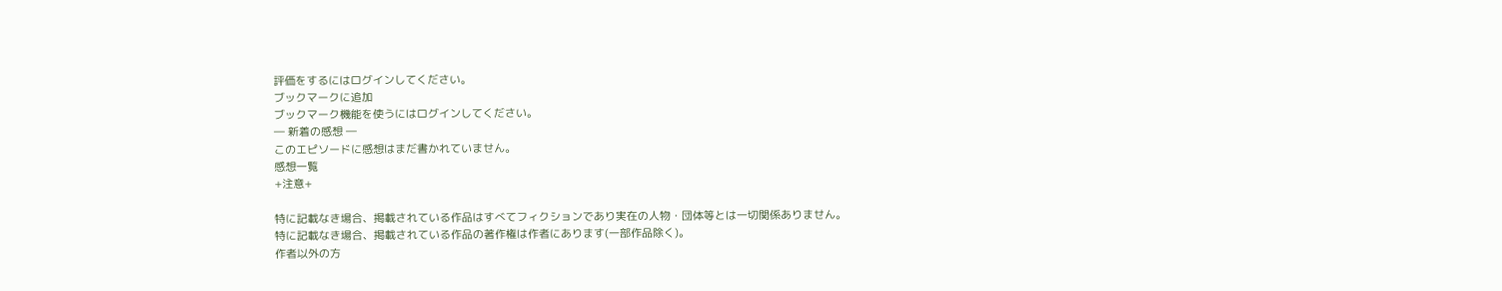評価をするにはログインしてください。
ブックマークに追加
ブックマーク機能を使うにはログインしてください。
― 新着の感想 ―
このエピソードに感想はまだ書かれていません。
感想一覧
+注意+

特に記載なき場合、掲載されている作品はすべてフィクションであり実在の人物・団体等とは一切関係ありません。
特に記載なき場合、掲載されている作品の著作権は作者にあります(一部作品除く)。
作者以外の方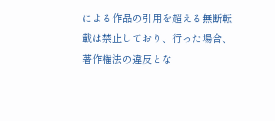による作品の引用を超える無断転載は禁止しており、行った場合、著作権法の違反とな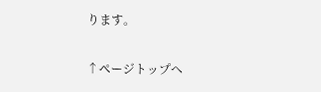ります。

↑ページトップへ